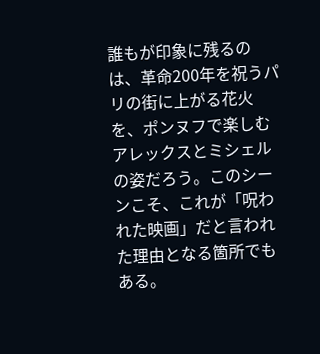誰もが印象に残るのは、革命200年を祝うパリの街に上がる花火を、ポンヌフで楽しむアレックスとミシェルの姿だろう。このシーンこそ、これが「呪われた映画」だと言われた理由となる箇所でもある。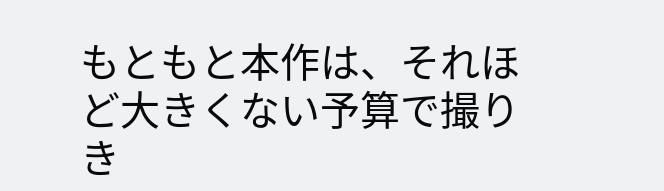もともと本作は、それほど大きくない予算で撮りき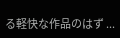る軽快な作品のはず ...